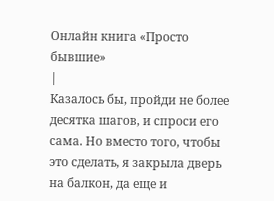Онлайн книга «Просто бывшие»
|
Казалось бы, пройди не более десятка шагов, и спроси его сама. Но вместо того, чтобы это сделать, я закрыла дверь на балкон, да еще и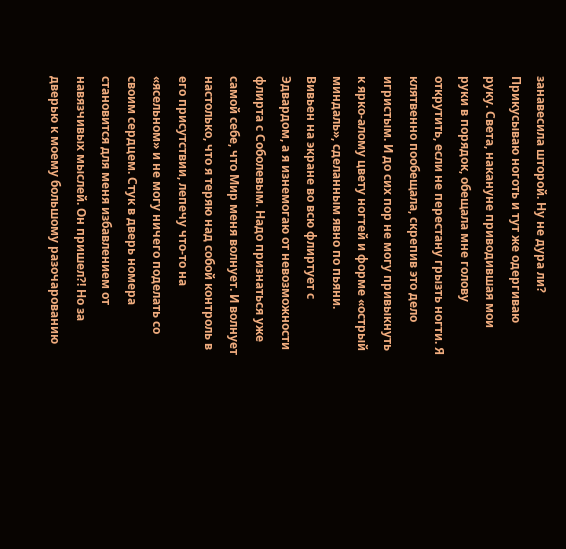занавесила шторой. Ну не дура ли? Прикусываю ноготь и тут же одергиваю руку. Света, накануне приводившая мои руки в порядок, обещала мне голову открутить, если не перестану грызть ногти. Я клятвенно пообещала, скрепив это дело игристым. И до сих пор не могу привыкнуть к ярко-алому цвету ногтей и форме «острый миндаль», сделанным явно по пьяни. Вивьен на экране во всю флиртует с Эдвардом, а я изнемогаю от невозможности флирта с Соболевым. Надо признаться уже самой себе, что Мир меня волнует. И волнует настолько, что я теряю над собой контроль в его присутствии, лепечу что-то на «ясельном» и не могу ничего поделать со своим сердцем. Стук в дверь номера становится для меня избавлением от навязчивых мыслей. Он пришел?! Но за дверью к моему большому разочарованию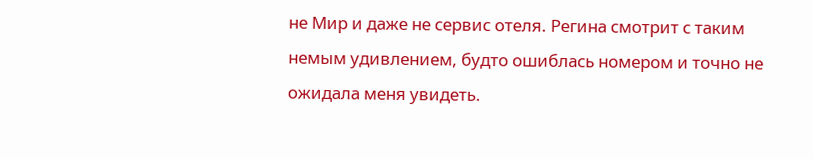не Мир и даже не сервис отеля. Регина смотрит с таким немым удивлением, будто ошиблась номером и точно не ожидала меня увидеть.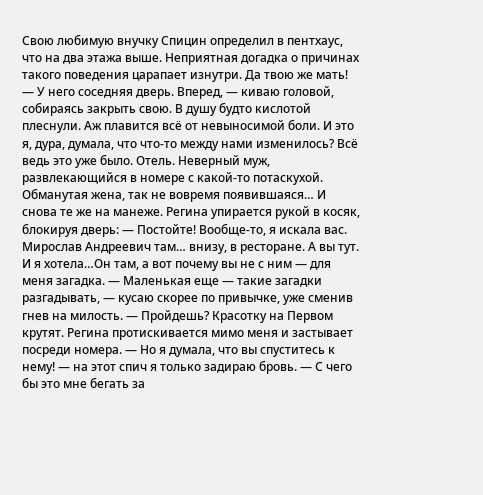Свою любимую внучку Спицин определил в пентхаус, что на два этажа выше. Неприятная догадка о причинах такого поведения царапает изнутри. Да твою же мать! — У него соседняя дверь. Вперед, — киваю головой, собираясь закрыть свою. В душу будто кислотой плеснули. Аж плавится всё от невыносимой боли. И это я, дура, думала, что что-то между нами изменилось? Всё ведь это уже было. Отель. Неверный муж, развлекающийся в номере с какой-то потаскухой. Обманутая жена, так не вовремя появившаяся… И снова те же на манеже. Регина упирается рукой в косяк, блокируя дверь: — Постойте! Вообще-то, я искала вас. Мирослав Андреевич там… внизу, в ресторане. А вы тут. И я хотела…Он там, а вот почему вы не с ним — для меня загадка. — Маленькая еще — такие загадки разгадывать, — кусаю скорее по привычке, уже сменив гнев на милость. — Пройдешь? Красотку на Первом крутят. Регина протискивается мимо меня и застывает посреди номера. — Но я думала, что вы спуститесь к нему! — на этот спич я только задираю бровь. — С чего бы это мне бегать за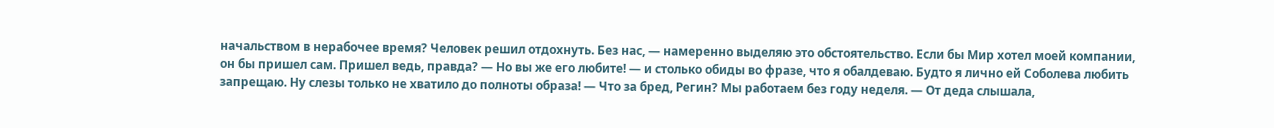начальством в нерабочее время? Человек решил отдохнуть. Без нас, — намеренно выделяю это обстоятельство. Если бы Мир хотел моей компании, он бы пришел сам. Пришел ведь, правда? — Но вы же его любите! — и столько обиды во фразе, что я обалдеваю. Будто я лично ей Соболева любить запрещаю. Ну слезы только не хватило до полноты образа! — Что за бред, Регин? Мы работаем без году неделя. — От деда слышала,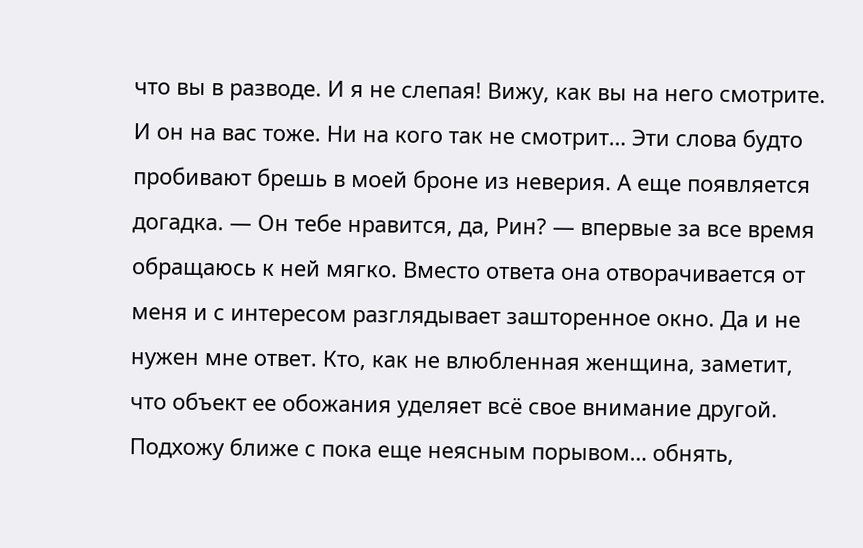что вы в разводе. И я не слепая! Вижу, как вы на него смотрите. И он на вас тоже. Ни на кого так не смотрит… Эти слова будто пробивают брешь в моей броне из неверия. А еще появляется догадка. — Он тебе нравится, да, Рин? — впервые за все время обращаюсь к ней мягко. Вместо ответа она отворачивается от меня и с интересом разглядывает зашторенное окно. Да и не нужен мне ответ. Кто, как не влюбленная женщина, заметит, что объект ее обожания уделяет всё свое внимание другой. Подхожу ближе с пока еще неясным порывом… обнять,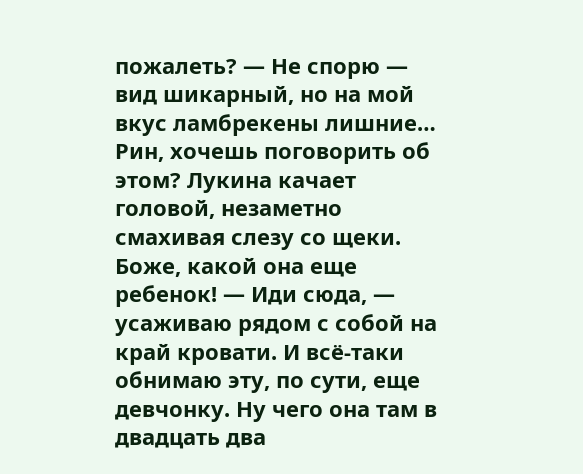пожалеть? — Не спорю — вид шикарный, но на мой вкус ламбрекены лишние… Рин, хочешь поговорить об этом? Лукина качает головой, незаметно смахивая слезу со щеки. Боже, какой она еще ребенок! — Иди сюда, — усаживаю рядом с собой на край кровати. И всё-таки обнимаю эту, по сути, еще девчонку. Ну чего она там в двадцать два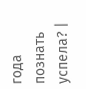года познать успела? |